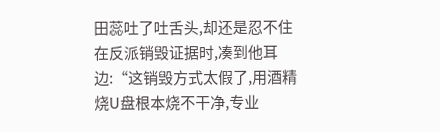田蕊吐了吐舌头,却还是忍不住在反派销毁证据时,凑到他耳边:“这销毁方式太假了,用酒精烧U盘根本烧不干净,专业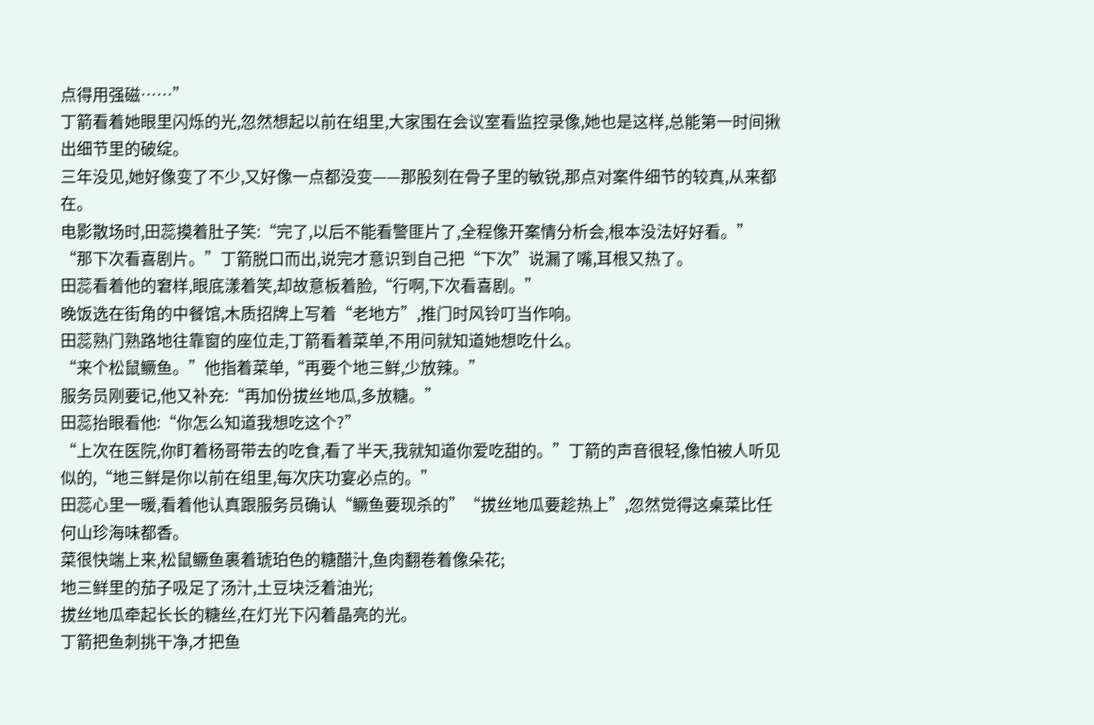点得用强磁……”
丁箭看着她眼里闪烁的光,忽然想起以前在组里,大家围在会议室看监控录像,她也是这样,总能第一时间揪出细节里的破绽。
三年没见,她好像变了不少,又好像一点都没变——那股刻在骨子里的敏锐,那点对案件细节的较真,从来都在。
电影散场时,田蕊摸着肚子笑:“完了,以后不能看警匪片了,全程像开案情分析会,根本没法好好看。”
“那下次看喜剧片。”丁箭脱口而出,说完才意识到自己把“下次”说漏了嘴,耳根又热了。
田蕊看着他的窘样,眼底漾着笑,却故意板着脸,“行啊,下次看喜剧。”
晚饭选在街角的中餐馆,木质招牌上写着“老地方”,推门时风铃叮当作响。
田蕊熟门熟路地往靠窗的座位走,丁箭看着菜单,不用问就知道她想吃什么。
“来个松鼠鳜鱼。”他指着菜单,“再要个地三鲜,少放辣。”
服务员刚要记,他又补充:“再加份拔丝地瓜,多放糖。”
田蕊抬眼看他:“你怎么知道我想吃这个?”
“上次在医院,你盯着杨哥带去的吃食,看了半天,我就知道你爱吃甜的。”丁箭的声音很轻,像怕被人听见似的,“地三鲜是你以前在组里,每次庆功宴必点的。”
田蕊心里一暖,看着他认真跟服务员确认“鳜鱼要现杀的”“拔丝地瓜要趁热上”,忽然觉得这桌菜比任何山珍海味都香。
菜很快端上来,松鼠鳜鱼裹着琥珀色的糖醋汁,鱼肉翻卷着像朵花;
地三鲜里的茄子吸足了汤汁,土豆块泛着油光;
拔丝地瓜牵起长长的糖丝,在灯光下闪着晶亮的光。
丁箭把鱼刺挑干净,才把鱼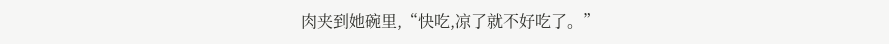肉夹到她碗里,“快吃,凉了就不好吃了。”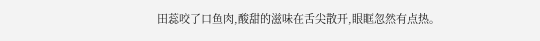田蕊咬了口鱼肉,酸甜的滋味在舌尖散开,眼眶忽然有点热。